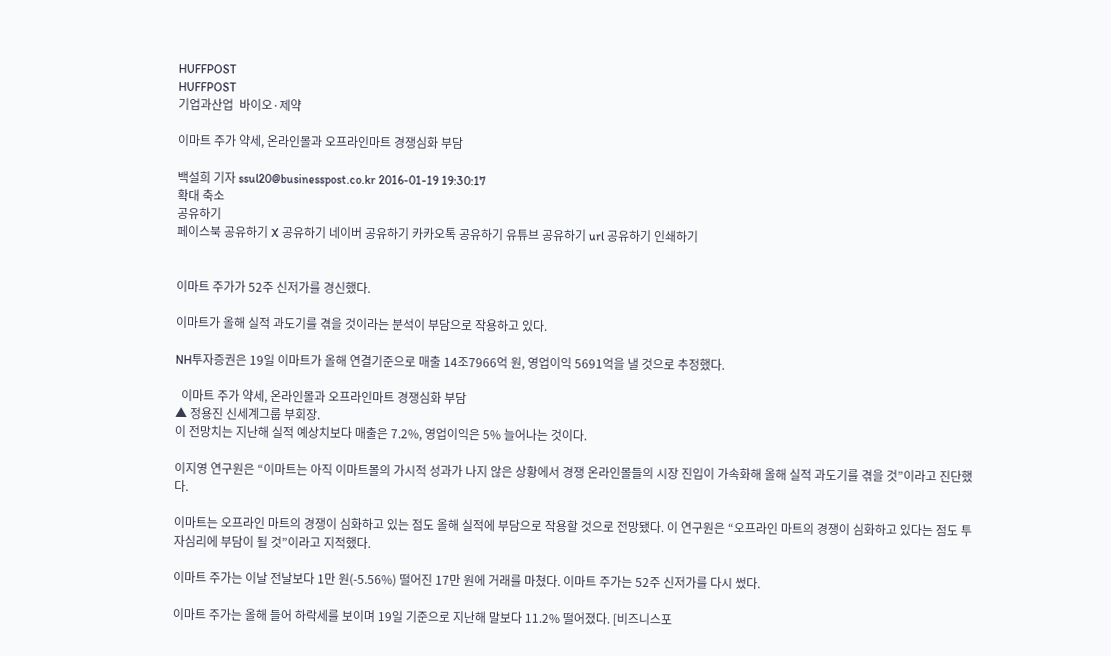HUFFPOST
HUFFPOST
기업과산업  바이오·제약

이마트 주가 약세, 온라인몰과 오프라인마트 경쟁심화 부담

백설희 기자 ssul20@businesspost.co.kr 2016-01-19 19:30:17
확대 축소
공유하기
페이스북 공유하기 X 공유하기 네이버 공유하기 카카오톡 공유하기 유튜브 공유하기 url 공유하기 인쇄하기


이마트 주가가 52주 신저가를 경신했다.

이마트가 올해 실적 과도기를 겪을 것이라는 분석이 부담으로 작용하고 있다.

NH투자증권은 19일 이마트가 올해 연결기준으로 매출 14조7966억 원, 영업이익 5691억을 낼 것으로 추정했다.

  이마트 주가 약세, 온라인몰과 오프라인마트 경쟁심화 부담
▲ 정용진 신세계그룹 부회장.
이 전망치는 지난해 실적 예상치보다 매출은 7.2%, 영업이익은 5% 늘어나는 것이다.

이지영 연구원은 “이마트는 아직 이마트몰의 가시적 성과가 나지 않은 상황에서 경쟁 온라인몰들의 시장 진입이 가속화해 올해 실적 과도기를 겪을 것”이라고 진단했다.

이마트는 오프라인 마트의 경쟁이 심화하고 있는 점도 올해 실적에 부담으로 작용할 것으로 전망됐다. 이 연구원은 “오프라인 마트의 경쟁이 심화하고 있다는 점도 투자심리에 부담이 될 것”이라고 지적했다.

이마트 주가는 이날 전날보다 1만 원(-5.56%) 떨어진 17만 원에 거래를 마쳤다. 이마트 주가는 52주 신저가를 다시 썼다.

이마트 주가는 올해 들어 하락세를 보이며 19일 기준으로 지난해 말보다 11.2% 떨어졌다. [비즈니스포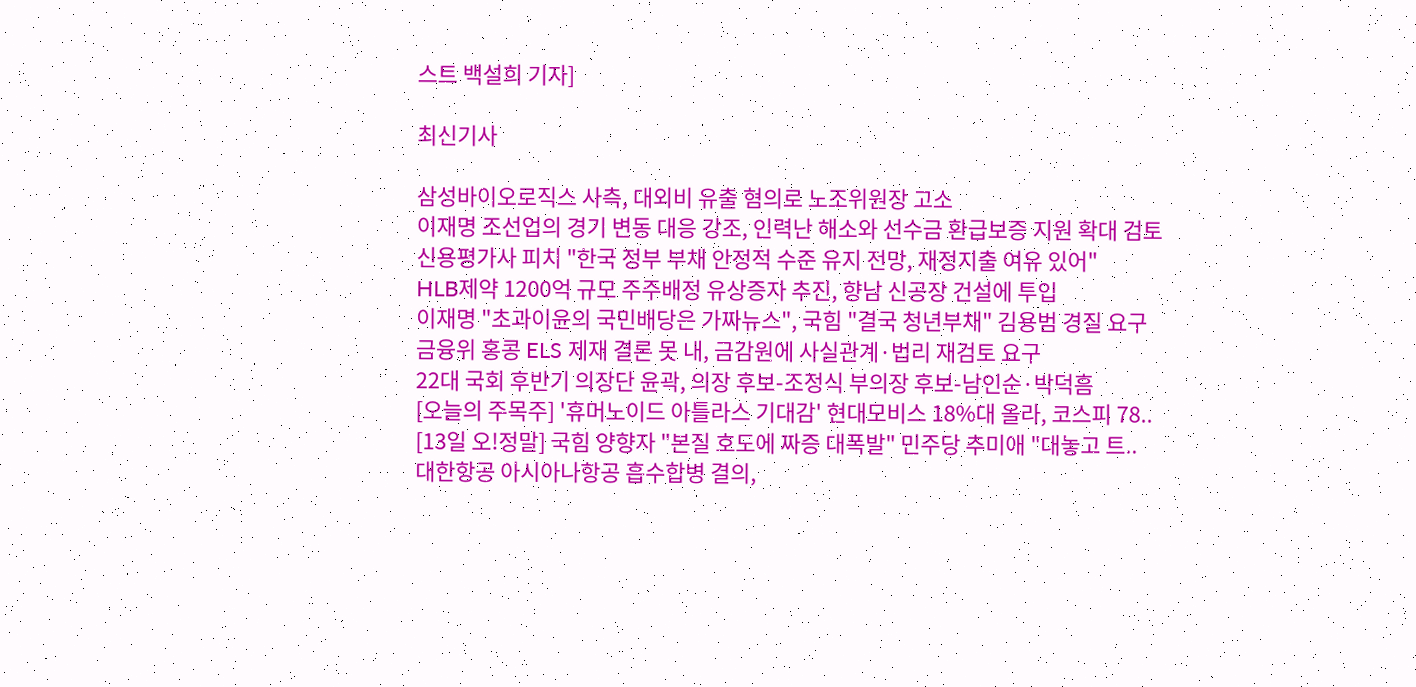스트 백설희 기자]

최신기사

삼성바이오로직스 사측, 대외비 유출 혐의로 노조위원장 고소
이재명 조선업의 경기 변동 대응 강조, 인력난 해소와 선수금 환급보증 지원 확대 검토
신용평가사 피치 "한국 정부 부채 안정적 수준 유지 전망, 재정지출 여유 있어"
HLB제약 1200억 규모 주주배정 유상증자 추진, 향남 신공장 건설에 투입
이재명 "초과이윤의 국민배당은 가짜뉴스", 국힘 "결국 청년부채" 김용범 경질 요구
금융위 홍콩 ELS 제재 결론 못 내, 금감원에 사실관계·법리 재검토 요구
22대 국회 후반기 의장단 윤곽, 의장 후보-조정식 부의장 후보-남인순·박덕흠
[오늘의 주목주] '휴머노이드 아틀라스 기대감' 현대모비스 18%대 올라, 코스피 78..
[13일 오!정말] 국힘 양향자 "본질 호도에 짜증 대폭발" 민주당 추미애 "대놓고 트..
대한항공 아시아나항공 흡수합병 결의,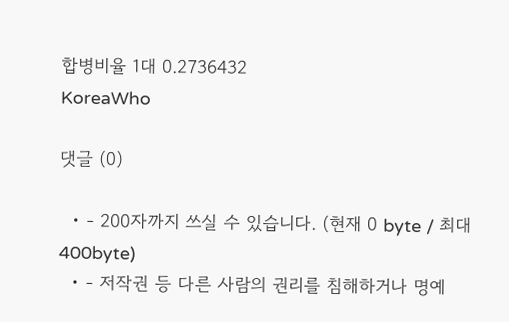합병비율 1대 0.2736432
KoreaWho

댓글 (0)

  • - 200자까지 쓰실 수 있습니다. (현재 0 byte / 최대 400byte)
  • - 저작권 등 다른 사람의 권리를 침해하거나 명예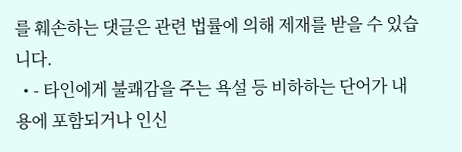를 훼손하는 댓글은 관련 법률에 의해 제재를 받을 수 있습니다.
  • - 타인에게 불쾌감을 주는 욕설 등 비하하는 단어가 내용에 포함되거나 인신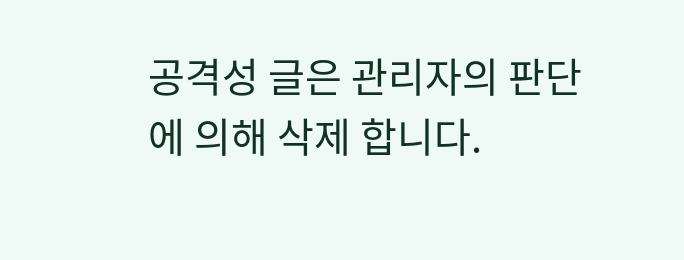공격성 글은 관리자의 판단에 의해 삭제 합니다.